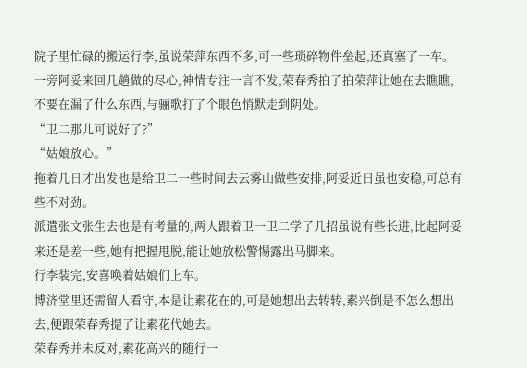院子里忙碌的搬运行李,虽说荣萍东西不多,可一些琐碎物件垒起,还真塞了一车。
一旁阿妥来回几趟做的尽心,神情专注一言不发,荣春秀拍了拍荣萍让她在去瞧瞧,不要在漏了什么东西,与骊歌打了个眼色悄默走到阴处。
“卫二那儿可说好了?”
“姑娘放心。”
拖着几日才出发也是给卫二一些时间去云雾山做些安排,阿妥近日虽也安稳,可总有些不对劲。
派遣张文张生去也是有考量的,两人跟着卫一卫二学了几招虽说有些长进,比起阿妥来还是差一些,她有把握甩脱,能让她放松警惕露出马脚来。
行李装完,安喜唤着姑娘们上车。
博济堂里还需留人看守,本是让素花在的,可是她想出去转转,素兴倒是不怎么想出去,便跟荣春秀提了让素花代她去。
荣春秀并未反对,素花高兴的随行一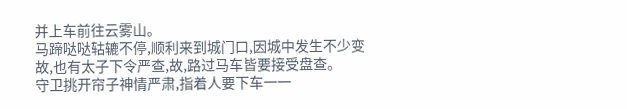并上车前往云雾山。
马蹄哒哒轱辘不停,顺利来到城门口,因城中发生不少变故,也有太子下令严查,故,路过马车皆要接受盘查。
守卫挑开帘子神情严肃,指着人要下车一一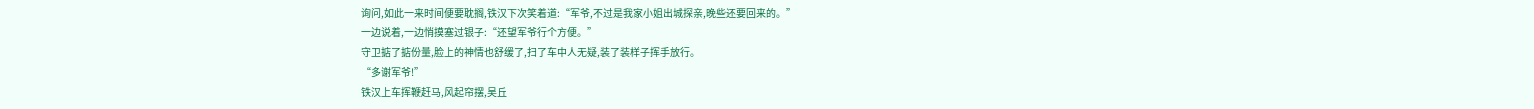询问,如此一来时间便要耽搁,铁汉下次笑着道:“军爷,不过是我家小姐出城探亲,晚些还要回来的。”
一边说着,一边悄摸塞过银子:“还望军爷行个方便。”
守卫掂了掂份量,脸上的神情也舒缓了,扫了车中人无疑,装了装样子挥手放行。
“多谢军爷!”
铁汉上车挥鞭赶马,风起帘摆,吴丘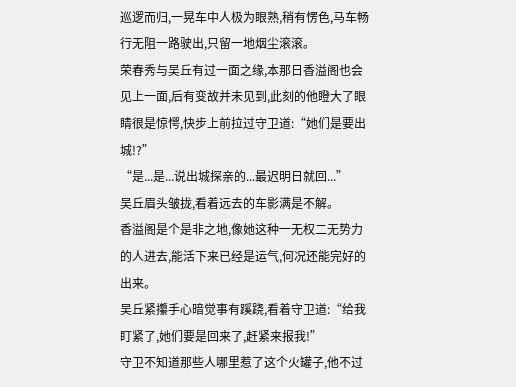巡逻而归,一晃车中人极为眼熟,稍有愣色,马车畅行无阻一路驶出,只留一地烟尘滚滚。
荣春秀与吴丘有过一面之缘,本那日香溢阁也会见上一面,后有变故并未见到,此刻的他瞪大了眼睛很是惊愕,快步上前拉过守卫道:“她们是要出城!?”
“是...是...说出城探亲的...最迟明日就回...”
吴丘眉头皱拢,看着远去的车影满是不解。
香溢阁是个是非之地,像她这种一无权二无势力的人进去,能活下来已经是运气,何况还能完好的出来。
吴丘紧攥手心暗觉事有蹊跷,看着守卫道:“给我盯紧了,她们要是回来了,赶紧来报我!”
守卫不知道那些人哪里惹了这个火罐子,他不过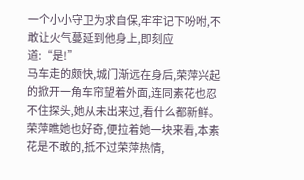一个小小守卫为求自保,牢牢记下吩咐,不敢让火气蔓延到他身上,即刻应道:“是!”
马车走的颇快,城门渐远在身后,荣萍兴起的掀开一角车帘望着外面,连同素花也忍不住探头,她从未出来过,看什么都新鲜。
荣萍瞧她也好奇,便拉着她一块来看,本素花是不敢的,抵不过荣萍热情,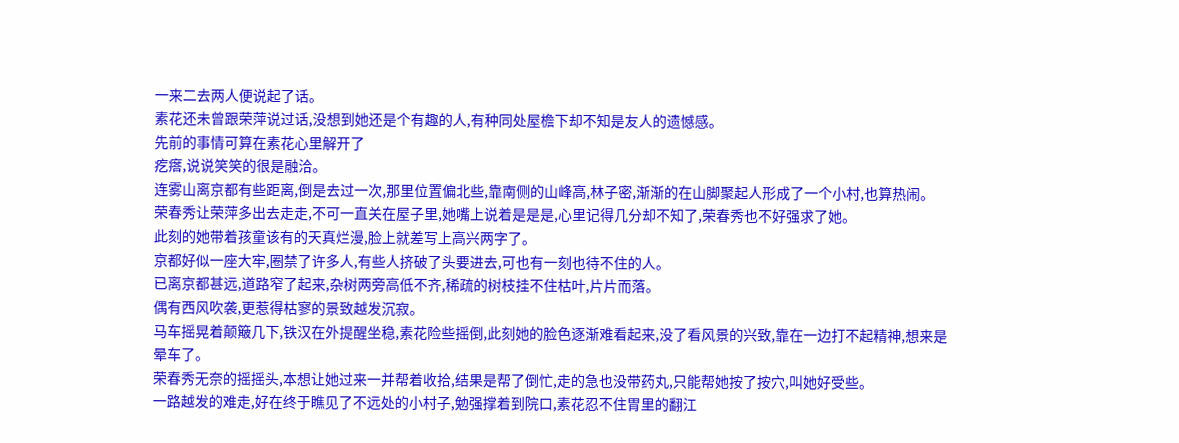一来二去两人便说起了话。
素花还未曾跟荣萍说过话,没想到她还是个有趣的人,有种同处屋檐下却不知是友人的遗憾感。
先前的事情可算在素花心里解开了
疙瘩,说说笑笑的很是融洽。
连雾山离京都有些距离,倒是去过一次,那里位置偏北些,靠南侧的山峰高,林子密,渐渐的在山脚聚起人形成了一个小村,也算热闹。
荣春秀让荣萍多出去走走,不可一直关在屋子里,她嘴上说着是是是,心里记得几分却不知了,荣春秀也不好强求了她。
此刻的她带着孩童该有的天真烂漫,脸上就差写上高兴两字了。
京都好似一座大牢,圈禁了许多人,有些人挤破了头要进去,可也有一刻也待不住的人。
已离京都甚远,道路窄了起来,杂树两旁高低不齐,稀疏的树枝挂不住枯叶,片片而落。
偶有西风吹袭,更惹得枯寥的景致越发沉寂。
马车摇晃着颠簸几下,铁汉在外提醒坐稳,素花险些摇倒,此刻她的脸色逐渐难看起来,没了看风景的兴致,靠在一边打不起精神,想来是晕车了。
荣春秀无奈的摇摇头,本想让她过来一并帮着收拾,结果是帮了倒忙,走的急也没带药丸,只能帮她按了按穴,叫她好受些。
一路越发的难走,好在终于瞧见了不远处的小村子,勉强撑着到院口,素花忍不住胃里的翻江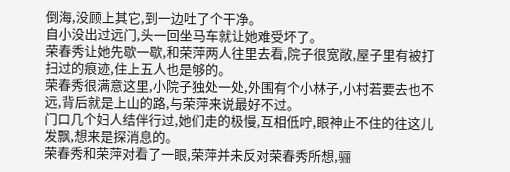倒海,没顾上其它,到一边吐了个干净。
自小没出过远门,头一回坐马车就让她难受坏了。
荣春秀让她先歇一歇,和荣萍两人往里去看,院子很宽敞,屋子里有被打扫过的痕迹,住上五人也是够的。
荣春秀很满意这里,小院子独处一处,外围有个小林子,小村若要去也不远,背后就是上山的路,与荣萍来说最好不过。
门口几个妇人结伴行过,她们走的极慢,互相低咛,眼神止不住的往这儿发飘,想来是探消息的。
荣春秀和荣萍对看了一眼,荣萍并未反对荣春秀所想,骊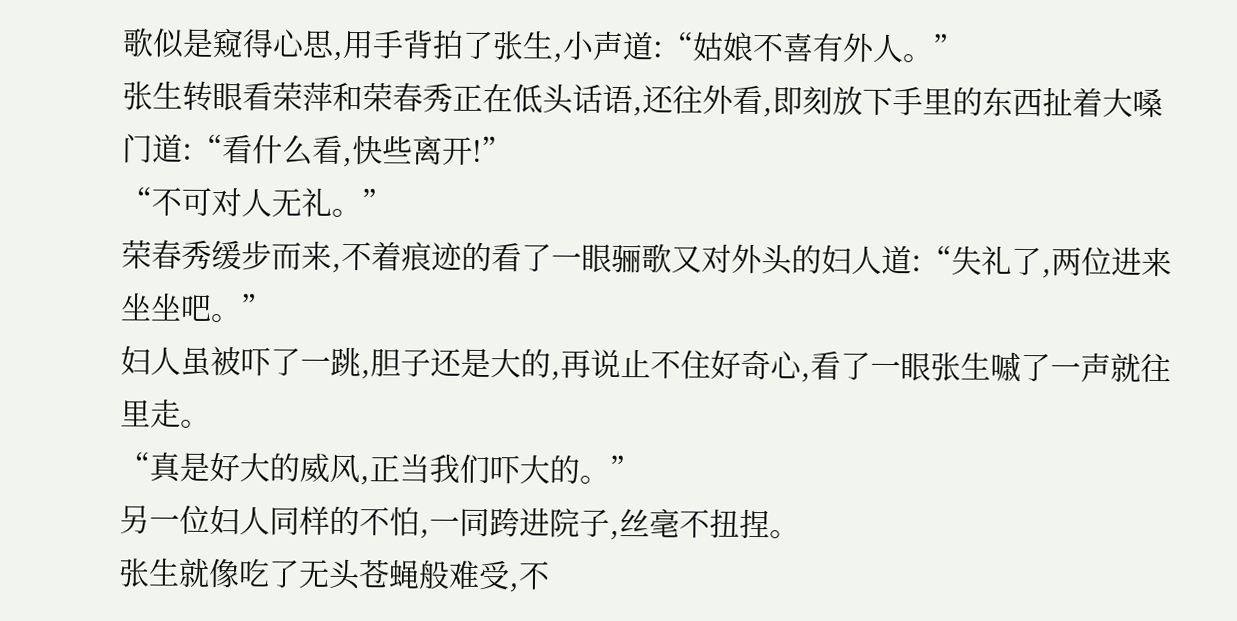歌似是窥得心思,用手背拍了张生,小声道:“姑娘不喜有外人。”
张生转眼看荣萍和荣春秀正在低头话语,还往外看,即刻放下手里的东西扯着大嗓门道:“看什么看,快些离开!”
“不可对人无礼。”
荣春秀缓步而来,不着痕迹的看了一眼骊歌又对外头的妇人道:“失礼了,两位进来坐坐吧。”
妇人虽被吓了一跳,胆子还是大的,再说止不住好奇心,看了一眼张生嘁了一声就往里走。
“真是好大的威风,正当我们吓大的。”
另一位妇人同样的不怕,一同跨进院子,丝毫不扭捏。
张生就像吃了无头苍蝇般难受,不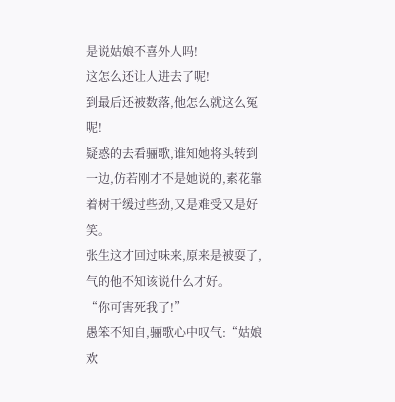是说姑娘不喜外人吗!
这怎么还让人进去了呢!
到最后还被数落,他怎么就这么冤呢!
疑惑的去看骊歌,谁知她将头转到一边,仿若刚才不是她说的,素花靠着树干缓过些劲,又是难受又是好笑。
张生这才回过味来,原来是被耍了,气的他不知该说什么才好。
“你可害死我了!”
愚笨不知自,骊歌心中叹气:“姑娘欢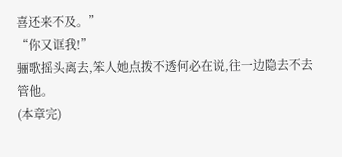喜还来不及。”
“你又诓我!”
骊歌摇头离去,笨人她点拨不透何必在说,往一边隐去不去管他。
(本章完)